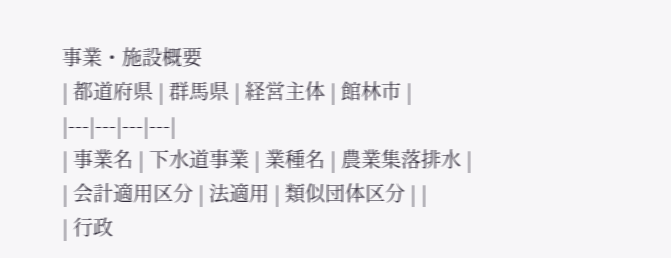事業・施設概要
| 都道府県 | 群馬県 | 経営主体 | 館林市 |
|---|---|---|---|
| 事業名 | 下水道事業 | 業種名 | 農業集落排水 |
| 会計適用区分 | 法適用 | 類似団体区分 | |
| 行政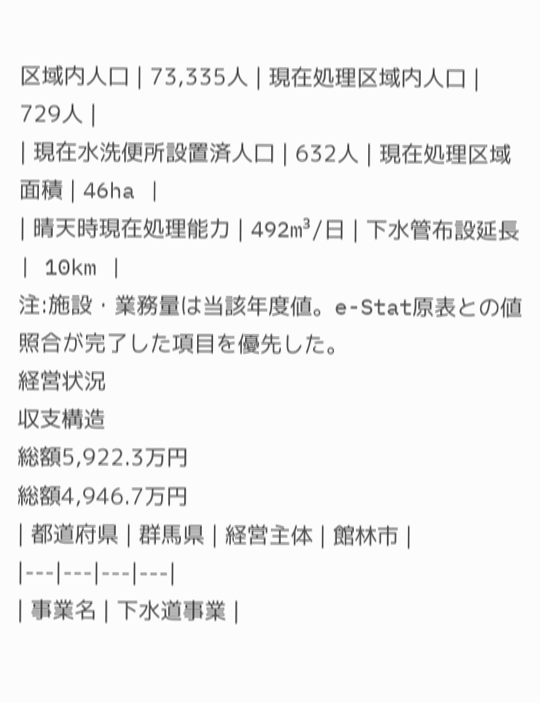区域内人口 | 73,335人 | 現在処理区域内人口 | 729人 |
| 現在水洗便所設置済人口 | 632人 | 現在処理区域面積 | 46ha |
| 晴天時現在処理能力 | 492m³/日 | 下水管布設延長 | 10km |
注:施設・業務量は当該年度値。e-Stat原表との値照合が完了した項目を優先した。
経営状況
収支構造
総額5,922.3万円
総額4,946.7万円
| 都道府県 | 群馬県 | 経営主体 | 館林市 |
|---|---|---|---|
| 事業名 | 下水道事業 |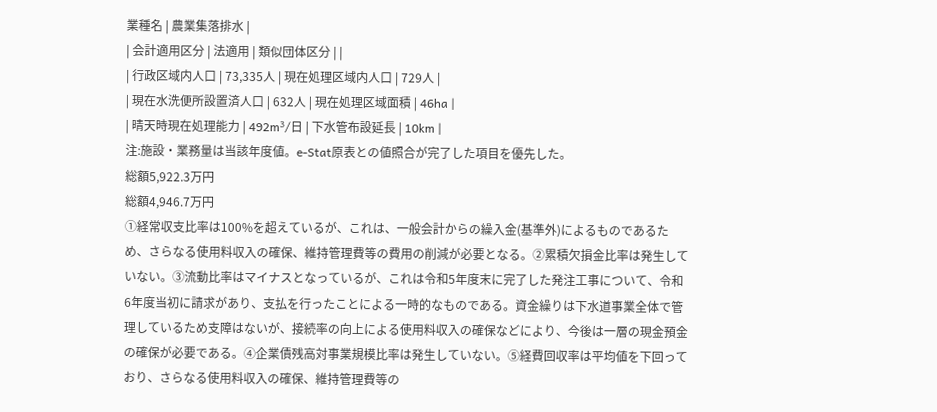業種名 | 農業集落排水 |
| 会計適用区分 | 法適用 | 類似団体区分 | |
| 行政区域内人口 | 73,335人 | 現在処理区域内人口 | 729人 |
| 現在水洗便所設置済人口 | 632人 | 現在処理区域面積 | 46ha |
| 晴天時現在処理能力 | 492m³/日 | 下水管布設延長 | 10km |
注:施設・業務量は当該年度値。e-Stat原表との値照合が完了した項目を優先した。
総額5,922.3万円
総額4,946.7万円
①経常収支比率は100%を超えているが、これは、一般会計からの繰入金(基準外)によるものであるため、さらなる使用料収入の確保、維持管理費等の費用の削減が必要となる。②累積欠損金比率は発生していない。③流動比率はマイナスとなっているが、これは令和5年度末に完了した発注工事について、令和6年度当初に請求があり、支払を行ったことによる一時的なものである。資金繰りは下水道事業全体で管理しているため支障はないが、接続率の向上による使用料収入の確保などにより、今後は一層の現金預金の確保が必要である。④企業債残高対事業規模比率は発生していない。⑤経費回収率は平均値を下回っており、さらなる使用料収入の確保、維持管理費等の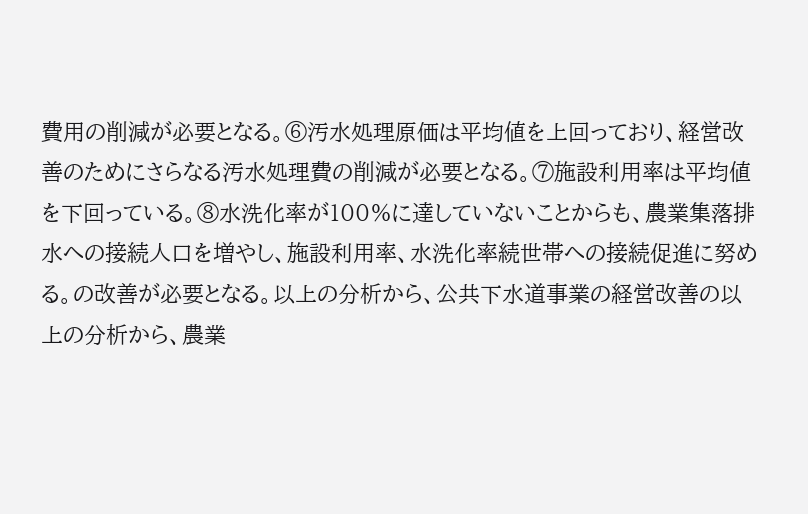費用の削減が必要となる。⑥汚水処理原価は平均値を上回っており、経営改善のためにさらなる汚水処理費の削減が必要となる。⑦施設利用率は平均値を下回っている。⑧水洗化率が100%に達していないことからも、農業集落排水への接続人口を増やし、施設利用率、水洗化率続世帯への接続促進に努める。の改善が必要となる。以上の分析から、公共下水道事業の経営改善の以上の分析から、農業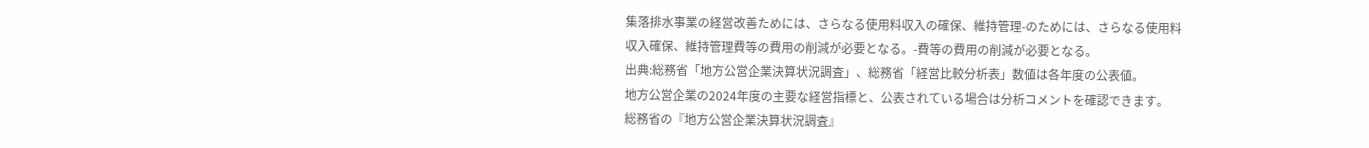集落排水事業の経営改善ためには、さらなる使用料収入の確保、維持管理-のためには、さらなる使用料収入確保、維持管理費等の費用の削減が必要となる。-費等の費用の削減が必要となる。
出典:総務省「地方公営企業決算状況調査」、総務省「経営比較分析表」数値は各年度の公表値。
地方公営企業の2024年度の主要な経営指標と、公表されている場合は分析コメントを確認できます。
総務省の『地方公営企業決算状況調査』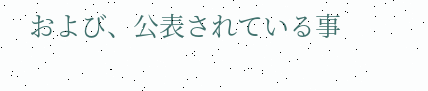および、公表されている事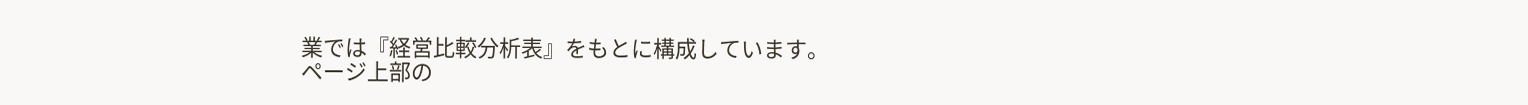業では『経営比較分析表』をもとに構成しています。
ページ上部の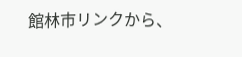館林市リンクから、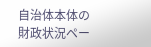自治体本体の財政状況ペー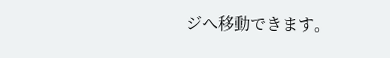ジへ移動できます。